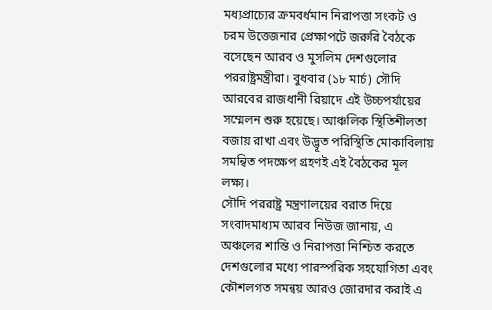মধ্যপ্রাচ্যের ক্রমবর্ধমান নিরাপত্তা সংকট ও চরম উত্তেজনার প্রেক্ষাপটে জরুরি বৈঠকে বসেছেন আরব ও মুসলিম দেশগুলোর পররাষ্ট্রমন্ত্রীরা। বুধবার (১৮ মার্চ) সৌদি আরবের রাজধানী রিয়াদে এই উচ্চপর্যায়ের সম্মেলন শুরু হয়েছে। আঞ্চলিক স্থিতিশীলতা বজায় রাখা এবং উদ্ভূত পরিস্থিতি মোকাবিলায় সমন্বিত পদক্ষেপ গ্রহণই এই বৈঠকের মূল লক্ষ্য।
সৌদি পররাষ্ট্র মন্ত্রণালয়ের বরাত দিয়ে সংবাদমাধ্যম আরব নিউজ জানায়, এ অঞ্চলের শান্তি ও নিরাপত্তা নিশ্চিত করতে দেশগুলোর মধ্যে পারস্পরিক সহযোগিতা এবং কৌশলগত সমন্বয় আরও জোরদার করাই এ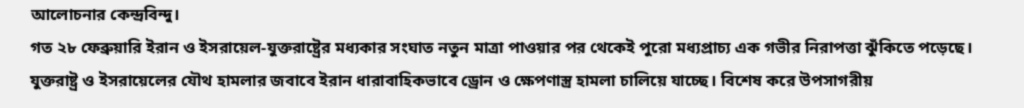আলোচনার কেন্দ্রবিন্দু।
গত ২৮ ফেব্রুয়ারি ইরান ও ইসরায়েল-যুক্তরাষ্ট্রের মধ্যকার সংঘাত নতুন মাত্রা পাওয়ার পর থেকেই পুরো মধ্যপ্রাচ্য এক গভীর নিরাপত্তা ঝুঁকিতে পড়েছে। যুক্তরাষ্ট্র ও ইসরায়েলের যৌথ হামলার জবাবে ইরান ধারাবাহিকভাবে ড্রোন ও ক্ষেপণাস্ত্র হামলা চালিয়ে যাচ্ছে। বিশেষ করে উপসাগরীয়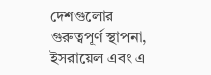দেশগুলোর গুরুত্বপূর্ণ স্থাপনা, ইসরায়েল এবং এ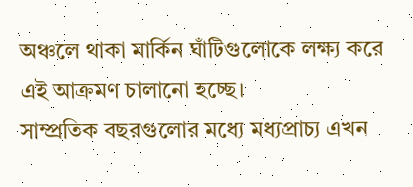অঞ্চলে থাকা মার্কিন ঘাঁটিগুলোকে লক্ষ্য করে এই আক্রমণ চালানো হচ্ছে।
সাম্প্রতিক বছরগুলোর মধ্যে মধ্যপ্রাচ্য এখন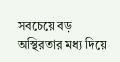সবচেয়ে বড় অস্থিরতার মধ্য দিয়ে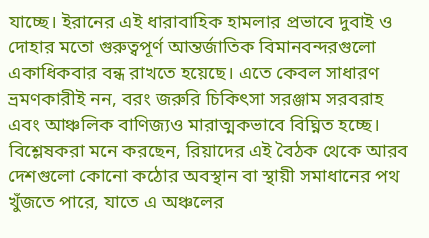যাচ্ছে। ইরানের এই ধারাবাহিক হামলার প্রভাবে দুবাই ও দোহার মতো গুরুত্বপূর্ণ আন্তর্জাতিক বিমানবন্দরগুলো একাধিকবার বন্ধ রাখতে হয়েছে। এতে কেবল সাধারণ ভ্রমণকারীই নন, বরং জরুরি চিকিৎসা সরঞ্জাম সরবরাহ এবং আঞ্চলিক বাণিজ্যও মারাত্মকভাবে বিঘ্নিত হচ্ছে।
বিশ্লেষকরা মনে করছেন, রিয়াদের এই বৈঠক থেকে আরব দেশগুলো কোনো কঠোর অবস্থান বা স্থায়ী সমাধানের পথ খুঁজতে পারে, যাতে এ অঞ্চলের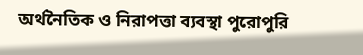অর্থনৈতিক ও নিরাপত্তা ব্যবস্থা পুরোপুরি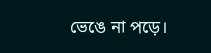ভেঙে না পড়ে।